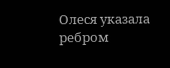Олеся указала ребром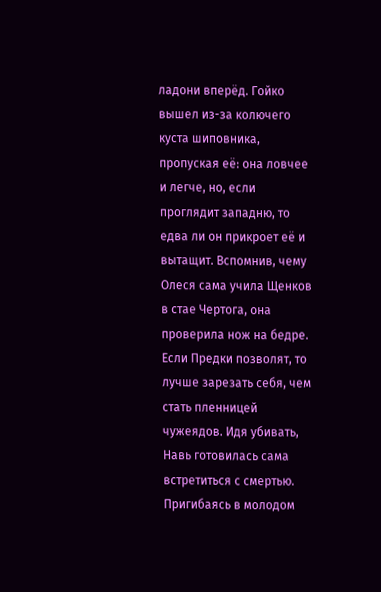ладони вперёд. Гойко вышел из-за колючего куста шиповника, пропуская её: она ловчее и легче, но, если проглядит западню, то едва ли он прикроет её и вытащит. Вспомнив, чему Олеся сама учила Щенков в стае Чертога, она проверила нож на бедре. Если Предки позволят, то лучше зарезать себя, чем стать пленницей чужеядов. Идя убивать, Навь готовилась сама встретиться с смертью.
Пригибаясь в молодом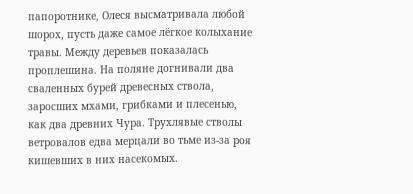папоротнике, Олеся высматривала любой шорох, пусть даже самое лёгкое колыхание травы. Между деревьев показалась проплешина. На поляне догнивали два сваленных бурей древесных ствола, заросших мхами, грибками и плесенью, как два древних Чура. Трухлявые стволы ветровалов едва мерцали во тьме из-за роя кишевших в них насекомых.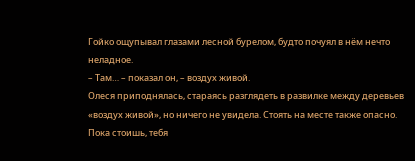Гойко ощупывал глазами лесной бурелом, будто почуял в нём нечто неладное.
– Там… – показал он, – воздух живой.
Олеся приподнялась, стараясь разглядеть в развилке между деревьев «воздух живой», но ничего не увидела. Стоять на месте также опасно. Пока стоишь, тебя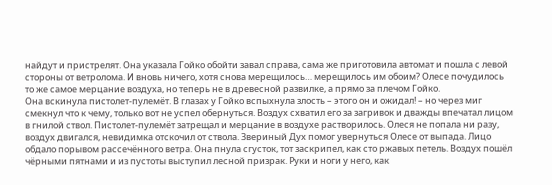найдут и пристрелят. Она указала Гойко обойти завал справа, сама же приготовила автомат и пошла с левой стороны от ветролома. И вновь ничего, хотя снова мерещилось… мерещилось им обоим? Олесе почудилось то же самое мерцание воздуха, но теперь не в древесной развилке, а прямо за плечом Гойко.
Она вскинула пистолет-пулемёт. В глазах у Гойко вспыхнула злость – этого он и ожидал! – но через миг смекнул что к чему, только вот не успел обернуться. Воздух схватил его за загривок и дважды впечатал лицом в гнилой ствол. Пистолет-пулемёт затрещал и мерцание в воздухе растворилось. Олеся не попала ни разу, воздух двигался, невидимка отскочил от ствола. Звериный Дух помог увернуться Олесе от выпада. Лицо обдало порывом рассечённого ветра. Она пнула сгусток, тот заскрипел, как сто ржавых петель. Воздух пошёл чёрными пятнами и из пустоты выступил лесной призрак. Руки и ноги у него, как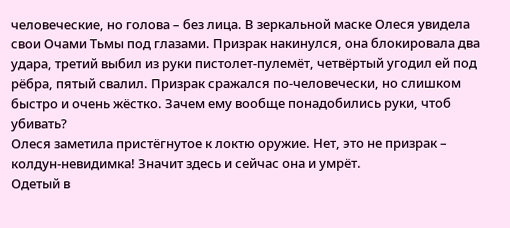человеческие, но голова – без лица. В зеркальной маске Олеся увидела свои Очами Тьмы под глазами. Призрак накинулся, она блокировала два удара, третий выбил из руки пистолет-пулемёт, четвёртый угодил ей под рёбра, пятый свалил. Призрак сражался по-человечески, но слишком быстро и очень жёстко. Зачем ему вообще понадобились руки, чтоб убивать?
Олеся заметила пристёгнутое к локтю оружие. Нет, это не призрак – колдун-невидимка! Значит здесь и сейчас она и умрёт.
Одетый в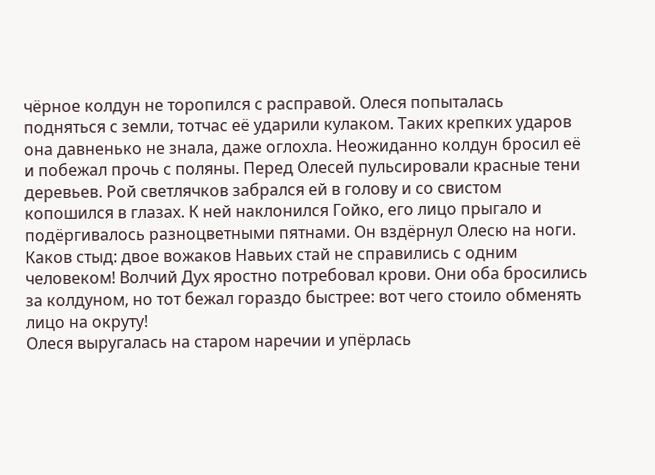чёрное колдун не торопился с расправой. Олеся попыталась подняться с земли, тотчас её ударили кулаком. Таких крепких ударов она давненько не знала, даже оглохла. Неожиданно колдун бросил её и побежал прочь с поляны. Перед Олесей пульсировали красные тени деревьев. Рой светлячков забрался ей в голову и со свистом копошился в глазах. К ней наклонился Гойко, его лицо прыгало и подёргивалось разноцветными пятнами. Он вздёрнул Олесю на ноги. Каков стыд: двое вожаков Навьих стай не справились с одним человеком! Волчий Дух яростно потребовал крови. Они оба бросились за колдуном, но тот бежал гораздо быстрее: вот чего стоило обменять лицо на окруту!
Олеся выругалась на старом наречии и упёрлась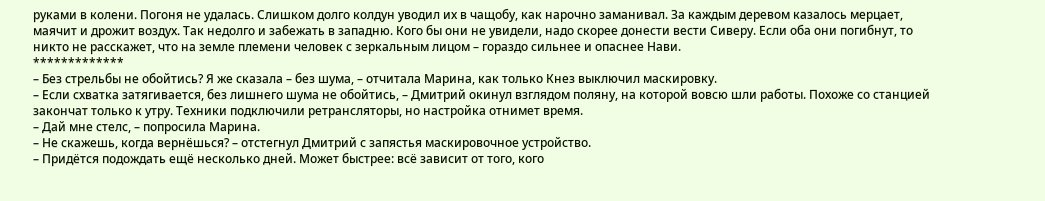руками в колени. Погоня не удалась. Слишком долго колдун уводил их в чащобу, как нарочно заманивал. За каждым деревом казалось мерцает, маячит и дрожит воздух. Так недолго и забежать в западню. Кого бы они не увидели, надо скорее донести вести Сиверу. Если оба они погибнут, то никто не расскажет, что на земле племени человек с зеркальным лицом – гораздо сильнее и опаснее Нави.
*************
– Без стрельбы не обойтись? Я же сказала – без шума, – отчитала Марина, как только Кнез выключил маскировку.
– Если схватка затягивается, без лишнего шума не обойтись, – Дмитрий окинул взглядом поляну, на которой вовсю шли работы. Похоже со станцией закончат только к утру. Техники подключили ретрансляторы, но настройка отнимет время.
– Дай мне стелс, – попросила Марина.
– Не скажешь, когда вернёшься? – отстегнул Дмитрий с запястья маскировочное устройство.
– Придётся подождать ещё несколько дней. Может быстрее: всё зависит от того, кого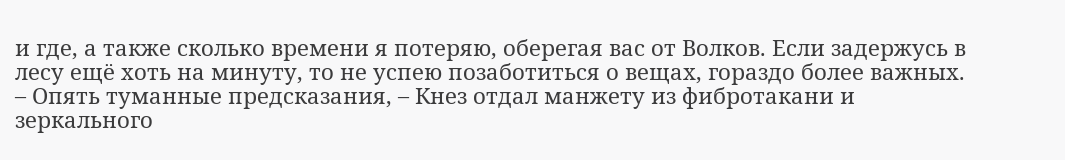и где, а также сколько времени я потеряю, оберегая вас от Волков. Если задержусь в лесу ещё хоть на минуту, то не успею позаботиться о вещах, гораздо более важных.
– Опять туманные предсказания, – Кнез отдал манжету из фибротакани и зеркального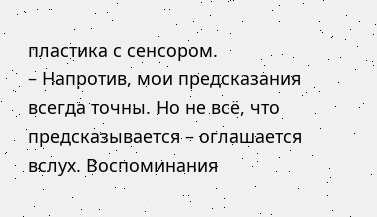пластика с сенсором.
– Напротив, мои предсказания всегда точны. Но не всё, что предсказывается – оглашается вслух. Воспоминания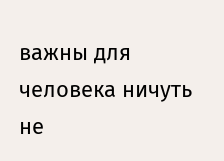важны для человека ничуть не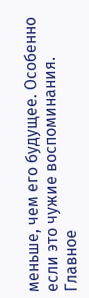меньше, чем его будущее. Особенно если это чужие воспоминания. Главное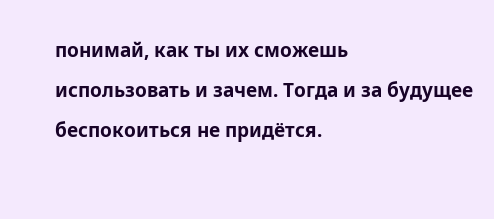понимай, как ты их сможешь использовать и зачем. Тогда и за будущее беспокоиться не придётся.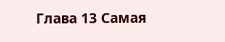Глава 13 Самая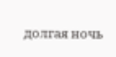долгая ночь